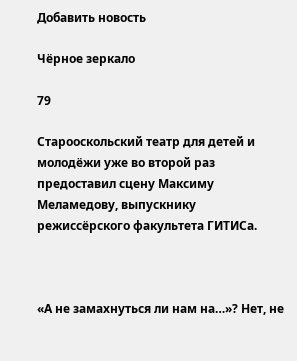Добавить новость

Чёрное зеркало

79

Старооскольский театр для детей и молодёжи уже во второй раз предоставил сцену Максиму Меламедову, выпускнику режиссёрского факультета ГИТИСа.



«А не замахнуться ли нам на…»? Нет, не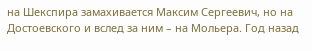на Шекспира замахивается Максим Сергеевич, но на Достоевского и вслед за ним – на Мольера. Год назад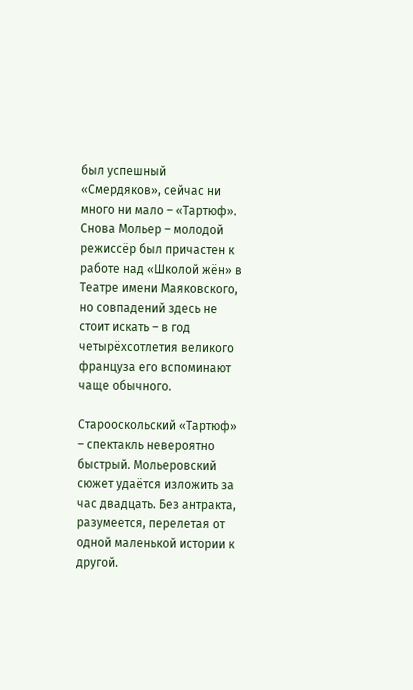был успешный «Смердяков», сейчас ни много ни мало – «Тартюф». Снова Мольер – молодой режиссёр был причастен к работе над «Школой жён» в Театре имени Маяковского, но совпадений здесь не стоит искать – в год четырёхсотлетия великого француза его вспоминают чаще обычного.

Старооскольский «Тартюф» – спектакль невероятно быстрый. Мольеровский сюжет удаётся изложить за час двадцать. Без антракта, разумеется, перелетая от одной маленькой истории к другой.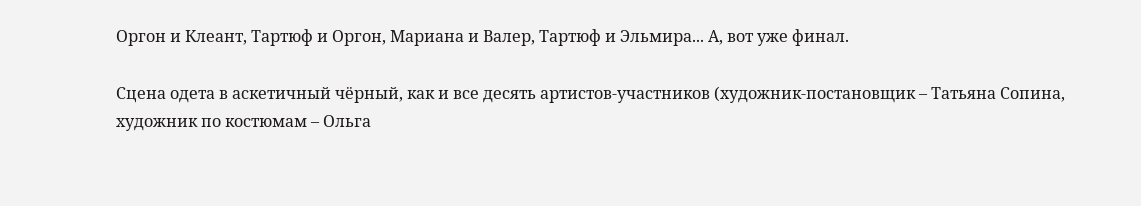Оргон и Клеант, Тартюф и Оргон, Мариана и Валер, Тартюф и Эльмира... А, вот уже финал.

Сцена одета в аскетичный чёрный, как и все десять артистов-участников (художник-постановщик – Татьяна Сопина, художник по костюмам – Ольга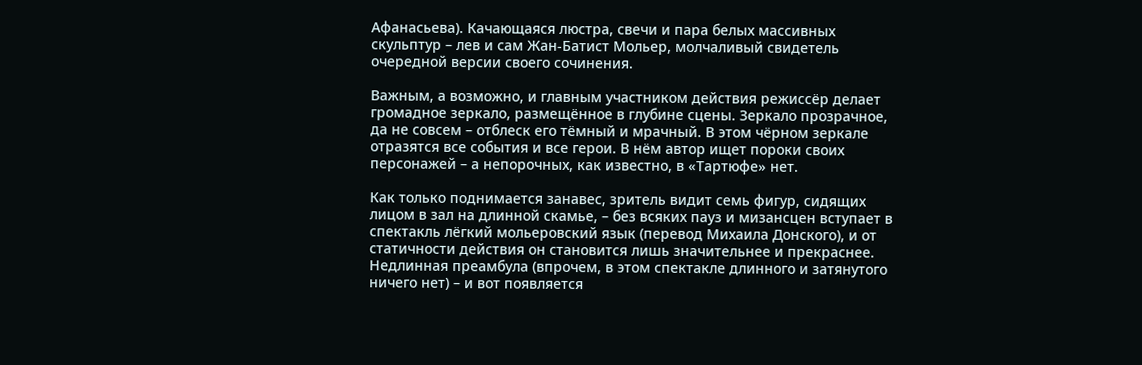Афанасьева). Качающаяся люстра, свечи и пара белых массивных скульптур – лев и сам Жан-Батист Мольер, молчаливый свидетель очередной версии своего сочинения.

Важным, а возможно, и главным участником действия режиссёр делает громадное зеркало, размещённое в глубине сцены. Зеркало прозрачное, да не совсем – отблеск его тёмный и мрачный. В этом чёрном зеркале отразятся все события и все герои. В нём автор ищет пороки своих персонажей – а непорочных, как известно, в «Тартюфе» нет.

Как только поднимается занавес, зритель видит семь фигур, сидящих лицом в зал на длинной скамье, – без всяких пауз и мизансцен вступает в спектакль лёгкий мольеровский язык (перевод Михаила Донского), и от статичности действия он становится лишь значительнее и прекраснее. Недлинная преамбула (впрочем, в этом спектакле длинного и затянутого ничего нет) – и вот появляется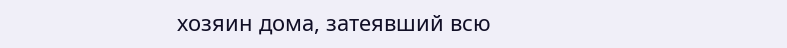хозяин дома, затеявший всю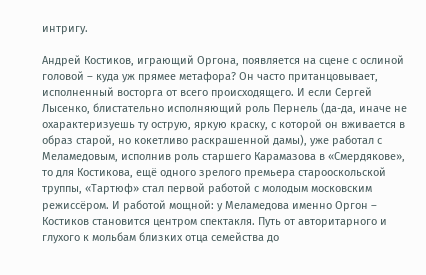интригу.

Андрей Костиков, играющий Оргона, появляется на сцене с ослиной головой – куда уж прямее метафора? Он часто пританцовывает, исполненный восторга от всего происходящего. И если Сергей Лысенко, блистательно исполняющий роль Пернель (да-да, иначе не охарактеризуешь ту острую, яркую краску, с которой он вживается в образ старой, но кокетливо раскрашенной дамы), уже работал с Меламедовым, исполнив роль старшего Карамазова в «Смердякове», то для Костикова, ещё одного зрелого премьера старооскольской труппы, «Тартюф» стал первой работой с молодым московским режиссёром. И работой мощной: у Меламедова именно Оргон – Костиков становится центром спектакля. Путь от авторитарного и глухого к мольбам близких отца семейства до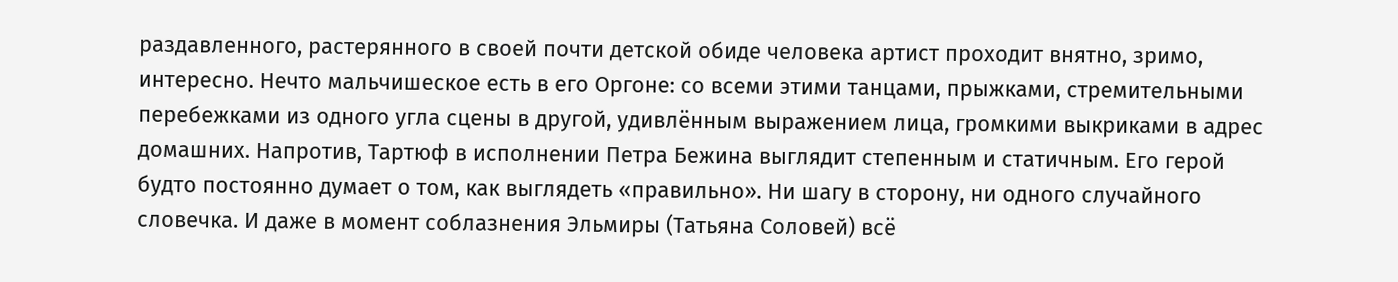раздавленного, растерянного в своей почти детской обиде человека артист проходит внятно, зримо, интересно. Нечто мальчишеское есть в его Оргоне: со всеми этими танцами, прыжками, стремительными перебежками из одного угла сцены в другой, удивлённым выражением лица, громкими выкриками в адрес домашних. Напротив, Тартюф в исполнении Петра Бежина выглядит степенным и статичным. Его герой будто постоянно думает о том, как выглядеть «правильно». Ни шагу в сторону, ни одного случайного словечка. И даже в момент соблазнения Эльмиры (Татьяна Соловей) всё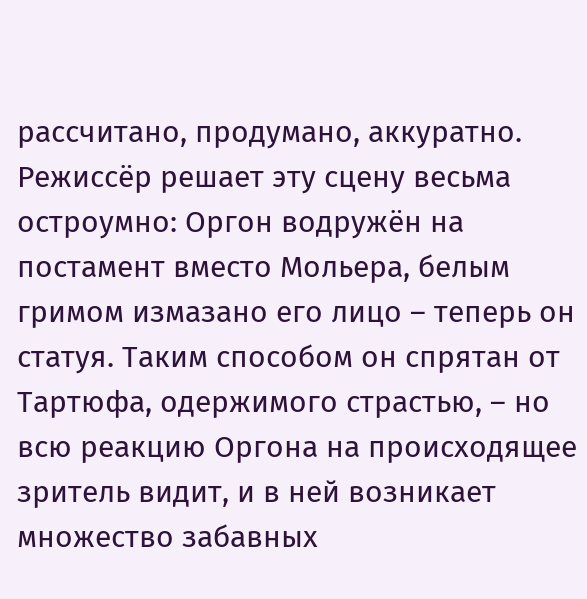рассчитано, продумано, аккуратно. Режиссёр решает эту сцену весьма остроумно: Оргон водружён на постамент вместо Мольера, белым гримом измазано его лицо – теперь он статуя. Таким способом он спрятан от Тартюфа, одержимого страстью, – но всю реакцию Оргона на происходящее зритель видит, и в ней возникает множество забавных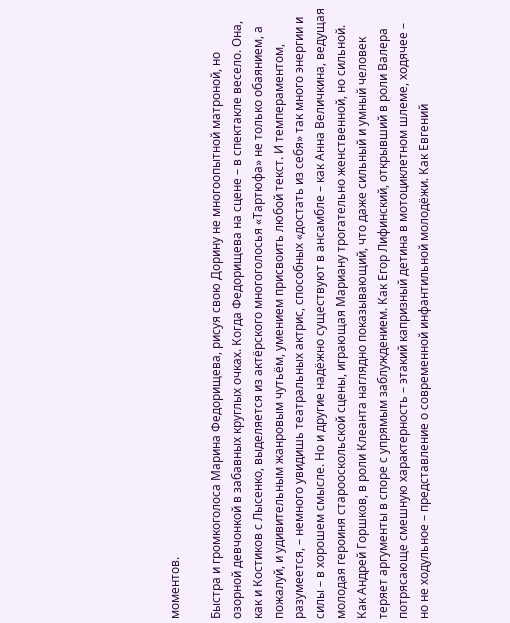моментов.

Быстра и громкоголоса Марина Федорищева, рисуя свою Дорину не многоопытной матроной, но озорной девчонкой в забавных круглых очках. Когда Федорищева на сцене – в спектакле весело. Она, как и Костиков с Лысенко, выделяется из актёрского многоголосья «Тартюфа» не только обаянием, а пожалуй, и удивительным жанровым чутьём, умением присвоить любой текст. И темпераментом, разумеется, – немного увидишь театральных актрис, способных «достать из себя» так много энергии и силы – в хорошем смысле. Но и другие надёжно существуют в ансамбле – как Анна Величкина, ведущая молодая героиня старооскольской сцены, играющая Мариану трогательно женственной, но сильной. Как Андрей Горшков, в роли Клеанта наглядно показывающий, что даже сильный и умный человек теряет аргументы в споре с упрямым заблуждением. Как Егор Лифинский, открывший в роли Валера потрясающе смешную характерность – этакий капризный детина в мотоциклетном шлеме, ходячее – но не ходульное – представление о современной инфантильной молодёжи. Как Евгений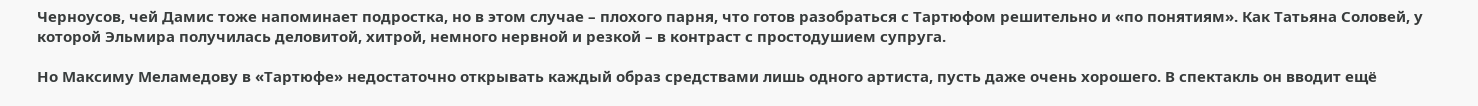Черноусов, чей Дамис тоже напоминает подростка, но в этом случае – плохого парня, что готов разобраться с Тартюфом решительно и «по понятиям». Как Татьяна Соловей, у которой Эльмира получилась деловитой, хитрой, немного нервной и резкой – в контраст с простодушием супруга.

Но Максиму Меламедову в «Тартюфе» недостаточно открывать каждый образ средствами лишь одного артиста, пусть даже очень хорошего. В спектакль он вводит ещё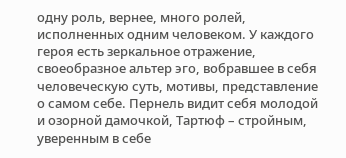одну роль, вернее, много ролей, исполненных одним человеком. У каждого героя есть зеркальное отражение, своеобразное альтер эго, вобравшее в себя человеческую суть, мотивы, представление о самом себе. Пернель видит себя молодой и озорной дамочкой, Тартюф – стройным, уверенным в себе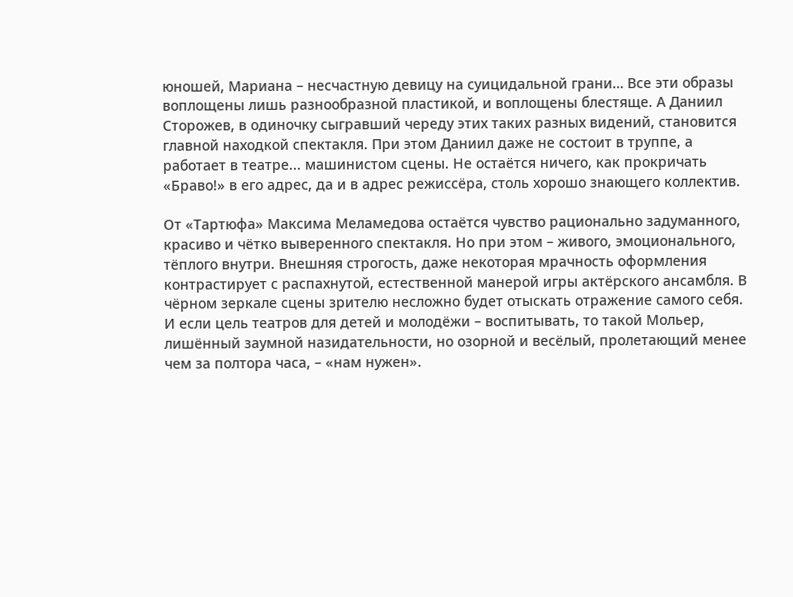юношей, Мариана – несчастную девицу на суицидальной грани… Все эти образы воплощены лишь разнообразной пластикой, и воплощены блестяще. А Даниил Сторожев, в одиночку сыгравший череду этих таких разных видений, становится главной находкой спектакля. При этом Даниил даже не состоит в труппе, а работает в театре... машинистом сцены. Не остаётся ничего, как прокричать «Браво!» в его адрес, да и в адрес режиссёра, столь хорошо знающего коллектив.

От «Тартюфа» Максима Меламедова остаётся чувство рационально задуманного, красиво и чётко выверенного спектакля. Но при этом – живого, эмоционального, тёплого внутри. Внешняя строгость, даже некоторая мрачность оформления контрастирует с распахнутой, естественной манерой игры актёрского ансамбля. В чёрном зеркале сцены зрителю несложно будет отыскать отражение самого себя. И если цель театров для детей и молодёжи – воспитывать, то такой Мольер, лишённый заумной назидательности, но озорной и весёлый, пролетающий менее чем за полтора часа, – «нам нужен».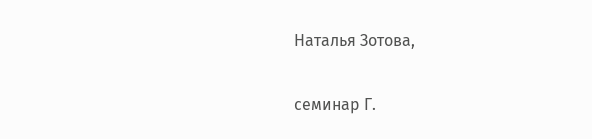Наталья Зотова,

семинар Г.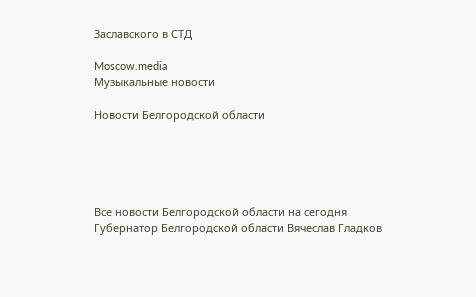Заславского в СТД

Moscow.media
Музыкальные новости

Новости Белгородской области





Все новости Белгородской области на сегодня
Губернатор Белгородской области Вячеслав Гладков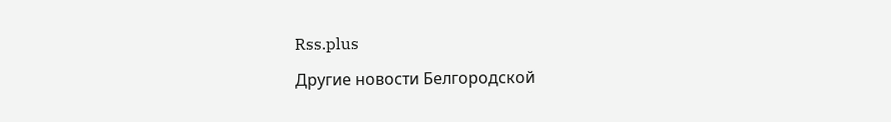Rss.plus

Другие новости Белгородской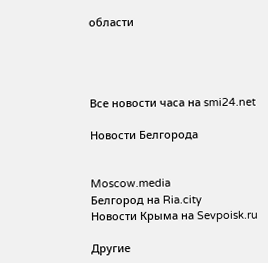области




Все новости часа на smi24.net

Новости Белгорода


Moscow.media
Белгород на Ria.city
Новости Крыма на Sevpoisk.ru

Другие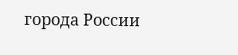города России